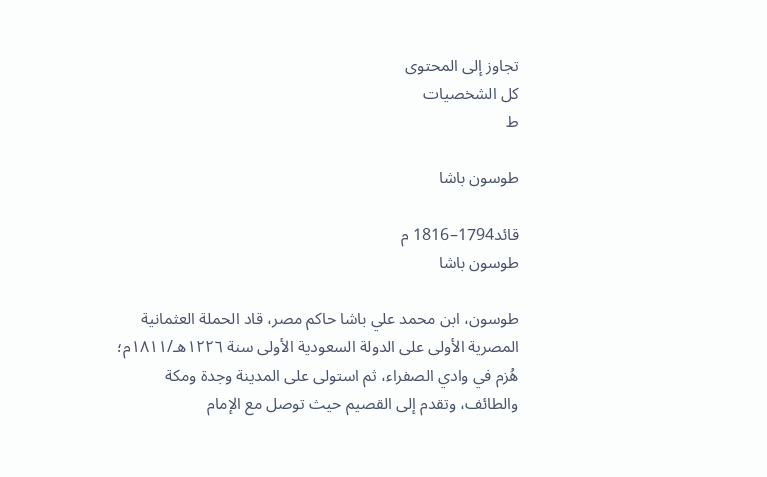تجاوز إلى المحتوى
كل الشخصيات
ط

طوسون باشا

قائد1794–1816 م
طوسون باشا

طوسون، ابن محمد علي باشا حاكم مصر، قاد الحملة العثمانية المصرية الأولى على الدولة السعودية الأولى سنة ١٢٢٦هـ/١٨١١م؛ هُزم في وادي الصفراء، ثم استولى على المدينة وجدة ومكة والطائف، وتقدم إلى القصيم حيث توصل مع الإمام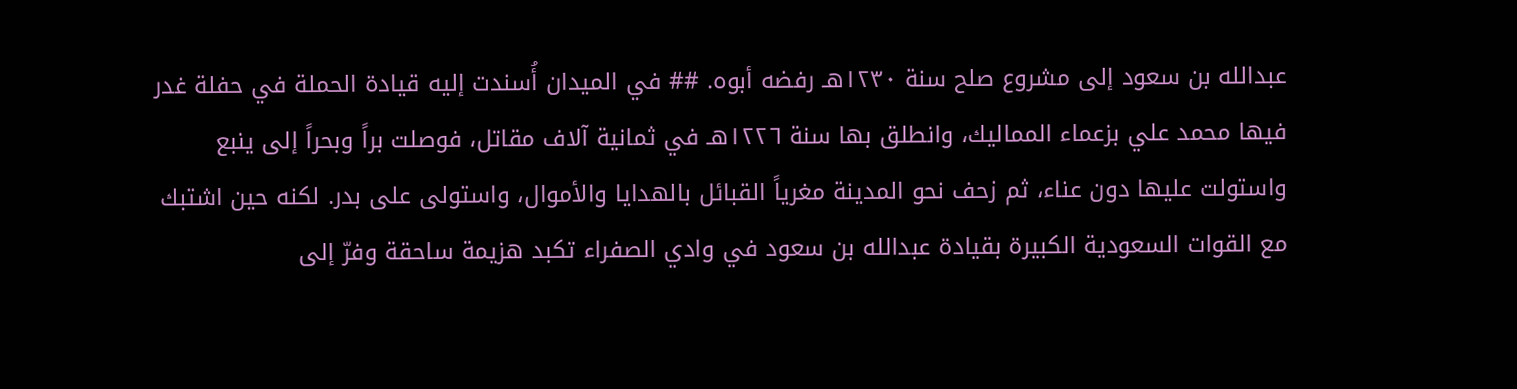عبدالله بن سعود إلى مشروع صلح سنة ١٢٣٠هـ رفضه أبوه. ## في الميدان أُسندت إليه قيادة الحملة في حفلة غدر فيها محمد علي بزعماء المماليك، وانطلق بها سنة ١٢٢٦هـ في ثمانية آلاف مقاتل، فوصلت براً وبحراً إلى ينبع واستولت عليها دون عناء، ثم زحف نحو المدينة مغرياً القبائل بالهدايا والأموال، واستولى على بدر. لكنه حين اشتبك مع القوات السعودية الكبيرة بقيادة عبدالله بن سعود في وادي الصفراء تكبد هزيمة ساحقة وفرّ إلى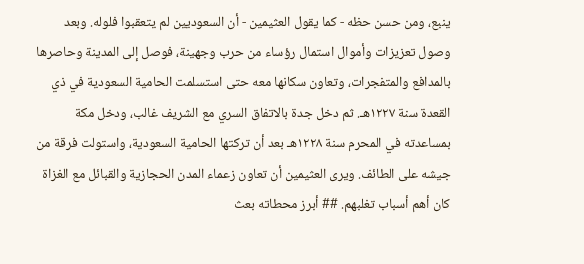ينبع، ومن حسن حظه - كما يقول العثيمين - أن السعوديين لم يتعقبوا فلوله. وبعد وصول تعزيزات وأموال استمال رؤساء من حرب وجهينة، فوصل إلى المدينة وحاصرها بالمدافع والمتفجرات، وتعاون سكانها معه حتى استسلمت الحامية السعودية في ذي القعدة سنة ١٢٢٧هـ. ثم دخل جدة بالاتفاق السري مع الشريف غالب، ودخل مكة بمساعدته في المحرم سنة ١٢٢٨هـ بعد أن تركتها الحامية السعودية، واستولت فرقة من جيشه على الطائف. ويرى العثيمين أن تعاون زعماء المدن الحجازية والقبائل مع الغزاة كان أهم أسباب تغلبهم. ## أبرز محطاته بعث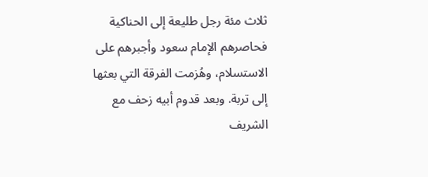ثلاث مئة رجل طليعة إلى الحناكية فحاصرهم الإمام سعود وأجبرهم على الاستسلام، وهُزمت الفرقة التي بعثها إلى تربة. وبعد قدوم أبيه زحف مع الشريف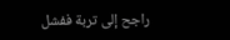راجح إلى تربة ففشل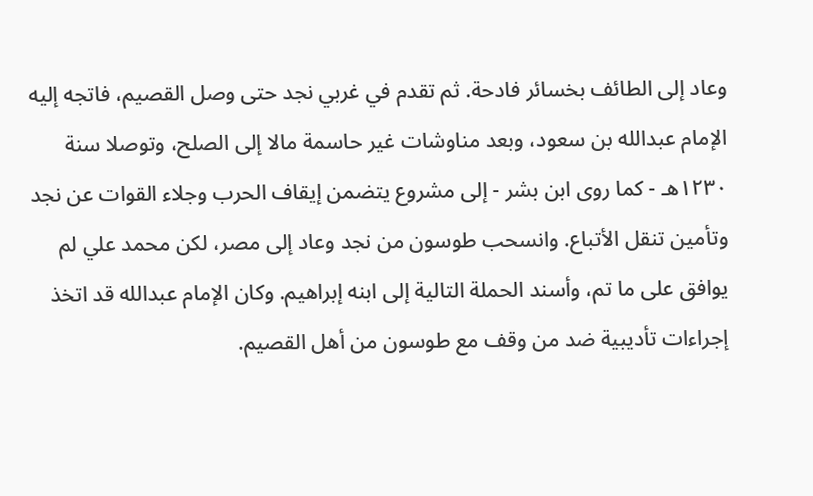وعاد إلى الطائف بخسائر فادحة. ثم تقدم في غربي نجد حتى وصل القصيم، فاتجه إليه الإمام عبدالله بن سعود، وبعد مناوشات غير حاسمة مالا إلى الصلح، وتوصلا سنة ١٢٣٠هـ - كما روى ابن بشر - إلى مشروع يتضمن إيقاف الحرب وجلاء القوات عن نجد وتأمين تنقل الأتباع. وانسحب طوسون من نجد وعاد إلى مصر، لكن محمد علي لم يوافق على ما تم، وأسند الحملة التالية إلى ابنه إبراهيم. وكان الإمام عبدالله قد اتخذ إجراءات تأديبية ضد من وقف مع طوسون من أهل القصيم.